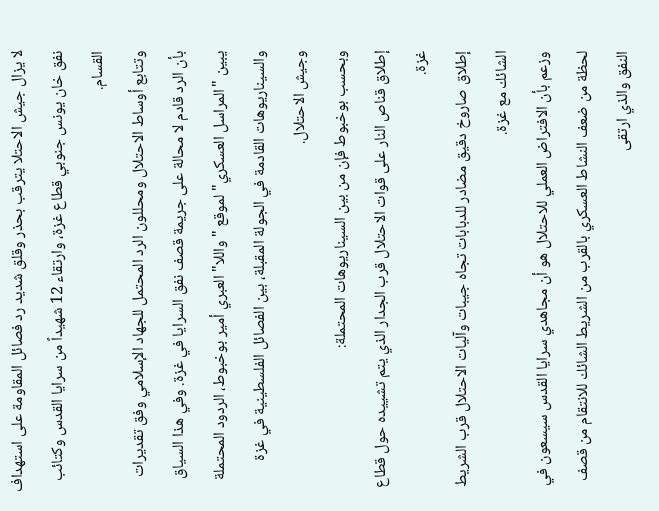لا يزال جيش الاحتلا يترقب بحذر وقلق شديد رد فصائل المقاومة على استهداف نفق خان يونس جنوبي قطاع غزة، وارتقاء 12 شهيداً من سرايا القدس وكتائب القسام.
وتتابع أوساط الاحتلال ومحللون الرد المحتمل للجهاد الإسلامي وفق تقديرات بأن الرد قادم لا محالة على جريمة قصف نفق السرايا في غزة. وفي هذا السياق يبين "المراسل العسكري" لموقع "واللا" العبري أمير بوخبوط، الردود المحتملة والسيناريوهات القادمة في الجولة المقبلة، بين الفصائل الفلسطينية في غزة وجيش الاحتلال.
وبحسب بوخبوط فإن من بين السيناريوهات المحتملة:
إطلاق قناص النار على قوات الاحتلال قرب الجدار الذي يتم تشييده حول قطاع غزة.
إطلاق صاروخ دقيق مضادر للدبابات تجاه جيبات وآليات الاحتلال قرب الشريط الشائك مع غزة.
وزعم بأن الافتراض العملي للاحتلال هو أن مجاهدي سرايا القدس سيسعون في لحظة من ضعف النشاط العسكري بالقرب من الشريط الشائك للانتقام من قصف النفق والذي ارتقى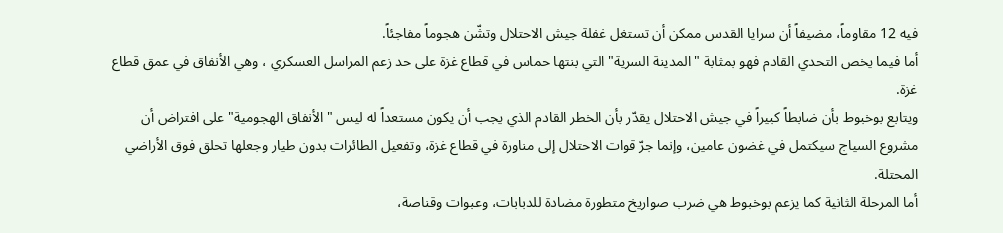فيه 12 مقاوماً، مضيفاً أن سرايا القدس ممكن أن تستغل غفلة جيش الاحتلال وتشّن هجوماً مفاجئاً.
أما فيما يخص التحدي القادم فهو بمثابة "المدينة السرية" التي بنتها حماس في قطاع غزة على حد زعم المراسل العسكري ، وهي الأنفاق في عمق قطاع غزة.
ويتابع بوخبوط بأن ضابطاً كبيراً في جيش الاحتلال يقدّر بأن الخطر القادم الذي يجب أن يكون مستعداً له ليس "الأنفاق الهجومية" على افتراض أن مشروع السياج سيكتمل في غضون عامين، وإنما جرّ قوات الاحتلال إلى مناورة في قطاع غزة، وتفعيل الطائرات بدون طيار وجعلها تحلق فوق الأراضي المحتلة.
أما المرحلة الثانية كما يزعم بوخبوط هي ضرب صواريخ متطورة مضادة للدبابات، وعبوات وقناصة،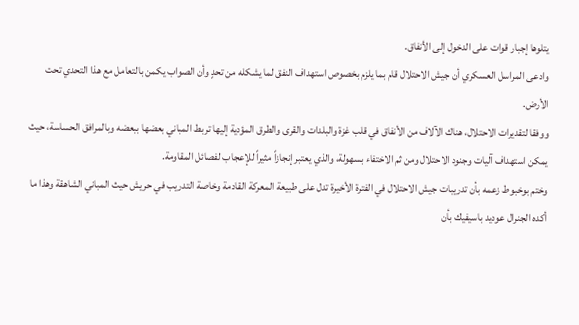يتلوها إجبار قوات على الدخول إلى الأنفاق.
وادعى المراسل العسكري أن جيش الاحتلال قام بما يلزم بخصوص استهداف النفق لما يشكله من تحدٍ وأن الصواب يكمن بالتعامل مع هذا التحدي تحت الأرض.
ووفقا لتقديرات الاحتلال، هناك الآلاف من الأنفاق في قلب غزة والبلدات والقرى والطرق المؤدية إليها تربط المباني بعضها ببعضه وبالمرافق الحساسة، حيث يمكن استهداف آليات وجنود الاحتلال ومن ثم الاختفاء بسهولة، والذي يعتبر إنجازاً مثيراً للإعجاب لفصائل المقاومة.
وختم بوخبوط زعمه بأن تدريبات جيش الاحتلال في الفترة الأخيرة تدل على طبيعة المعركة القادمة وخاصة التدريب في حريش حيث المباني الشاهقة وهذا ما أكده الجنرال عوديد باسيفيك بأن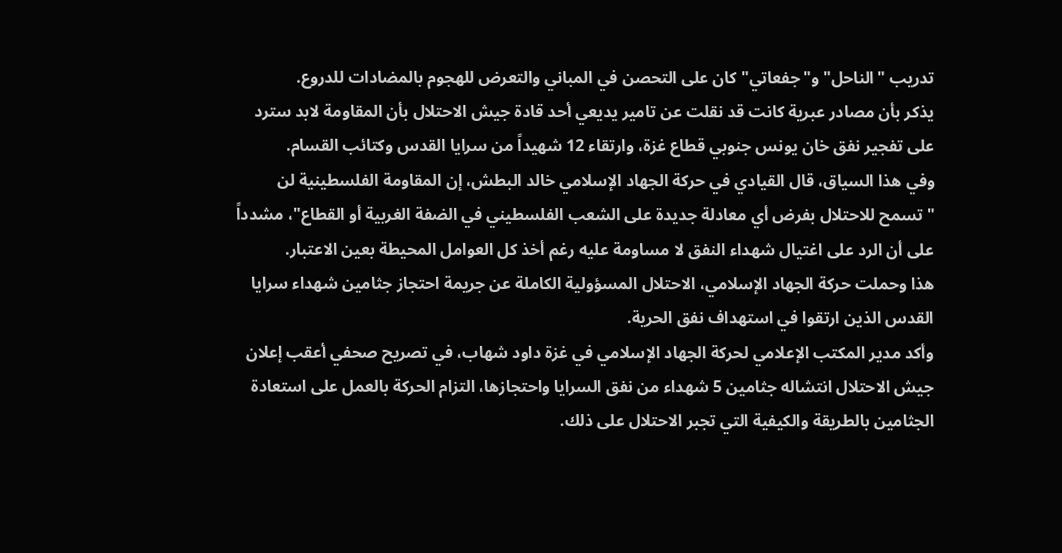تدريب "الناحل" و"جفعاتي" كان على التحصن في المباني والتعرض للهجوم بالمضادات للدروع.
يذكر بأن مصادر عبرية كانت قد نقلت عن تامير يديعي أحد قادة جيش الاحتلال بأن المقاومة لابد سترد على تفجير نفق خان يونس جنوبي قطاع غزة، وارتقاء 12 شهيداً من سرايا القدس وكتائب القسام.
وفي هذا السياق، قال القيادي في حركة الجهاد الإسلامي خالد البطش، إن المقاومة الفلسطينية لن "تسمح للاحتلال بفرض أي معادلة جديدة على الشعب الفلسطيني في الضفة الغربية أو القطاع"، مشدداً على أن الرد على اغتيال شهداء النفق لا مساومة عليه رغم أخذ كل العوامل المحيطة بعين الاعتبار.
هذا وحملت حركة الجهاد الإسلامي، الاحتلال المسؤولية الكاملة عن جريمة احتجاز جثامين شهداء سرايا القدس الذين ارتقوا في استهداف نفق الحرية.
وأكد مدير المكتب الإعلامي لحركة الجهاد الإسلامي في غزة داود شهاب، في تصريح صحفي أعقب إعلان جيش الاحتلال انتشاله جثامين 5 شهداء من نفق السرايا واحتجازها، التزام الحركة بالعمل على استعادة الجثامين بالطريقة والكيفية التي تجبر الاحتلال على ذلك.